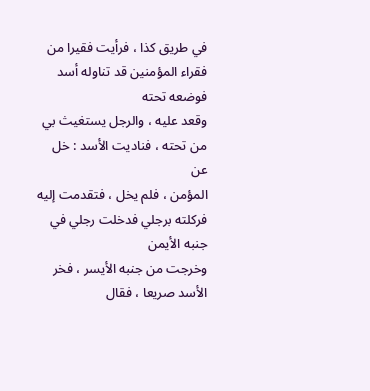في طريق كذا ، فرأيت فقيرا من فقراء المؤمنين قد تناوله أسد فوضعه تحته
وقعد عليه ، والرجل يستغيث بي من تحته ، فناديت الأسد : خل عن
المؤمن ، فلم يخل ، فتقدمت إليه فركلته برجلي فدخلت رجلي في جنبه الأيمن
وخرجت من جنبه الأيسر ، فخر الأسد صريعا ، فقال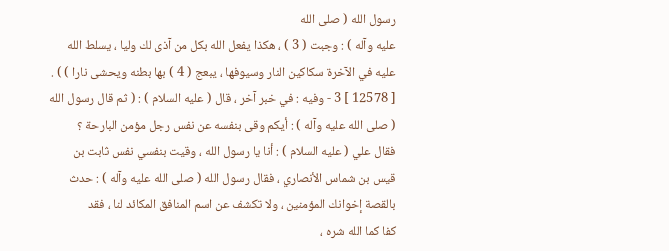رسول الله ( صلى الله
عليه وآله ) : وجبت ( 3 ) ، هكذا يفعل الله بكل من آذى لك وليا ، يسلط الله
عليه في الآخرة سكاكين النار وسيوفها ، يبعج ( 4 ) بها بطنه ويحشى نارا ) ) .
[ 12578 ] 3 - وفيه : في خبر آخر ، قال ( عليه السلام ) : ( ثم قال رسول الله
( صلى الله عليه وآله ) : أيكم وقى بنفسه عن نفس رجل مؤمن البارحة ؟
فقال علي ( عليه السلام ) : أنا يا رسول الله ، وقيت بنفسي نفس ثابت بن
قيس بن شماس الأنصاري ، فقال رسول الله ( صلى الله عليه وآله ) : حدث
بالقصة إخوانك المؤمنين ، ولا تكشف عن اسم المنافق المكائد لنا ، فقد
كفا كما الله شره ،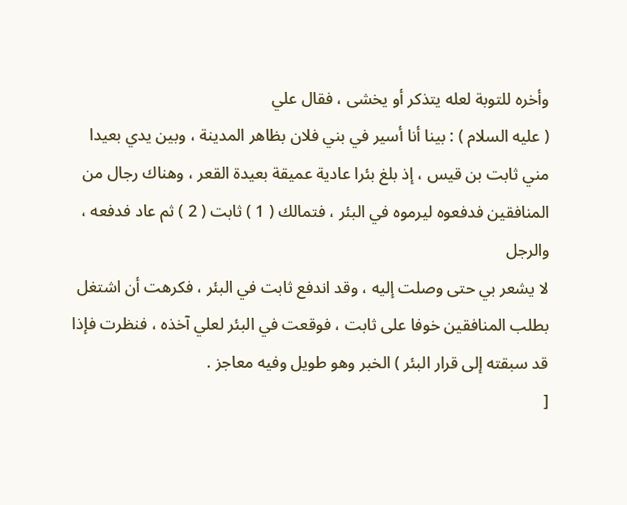وأخره للتوبة لعله يتذكر أو يخشى ، فقال علي
( عليه السلام ) : بينا أنا أسير في بني فلان بظاهر المدينة ، وبين يدي بعيدا
مني ثابت بن قيس ، إذ بلغ بئرا عادية عميقة بعيدة القعر ، وهناك رجال من
المنافقين فدفعوه ليرموه في البئر ، فتمالك ( 1 ) ثابت ( 2 ) ثم عاد فدفعه ، والرجل
لا يشعر بي حتى وصلت إليه ، وقد اندفع ثابت في البئر ، فكرهت أن اشتغل
بطلب المنافقين خوفا على ثابت ، فوقعت في البئر لعلي آخذه ، فنظرت فإذا
قد سبقته إلى قرار البئر ) الخبر وهو طويل وفيه معاجز .
[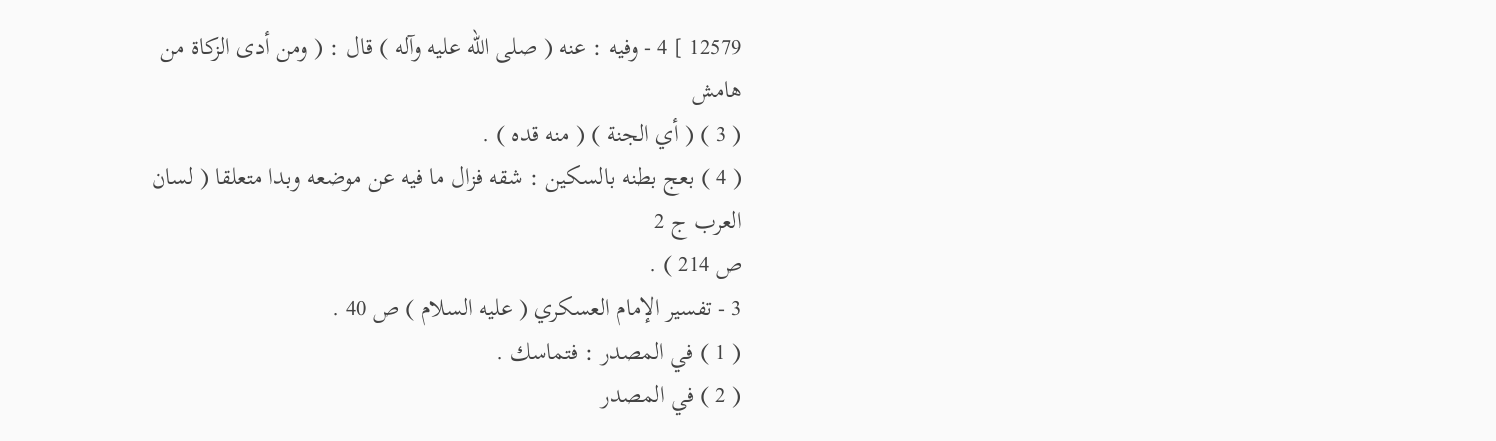12579 ] 4 - وفيه : عنه ( صلى الله عليه وآله ) قال : ( ومن أدى الزكاة من
هامش
( 3 ) ( أي الجنة ) ( منه قده ) .
( 4 ) بعج بطنه بالسكين : شقه فزال ما فيه عن موضعه وبدا متعلقا ( لسان العرب ج 2
ص 214 ) .
3 - تفسير الإمام العسكري ( عليه السلام ) ص 40 .
( 1 ) في المصدر : فتماسك .
( 2 ) في المصدر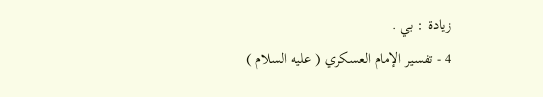زيادة : بي .
4 - تفسير الإمام العسكري ( عليه السلام )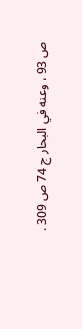ص 93 ، وعنه في البحار ج 74 ص 309 .